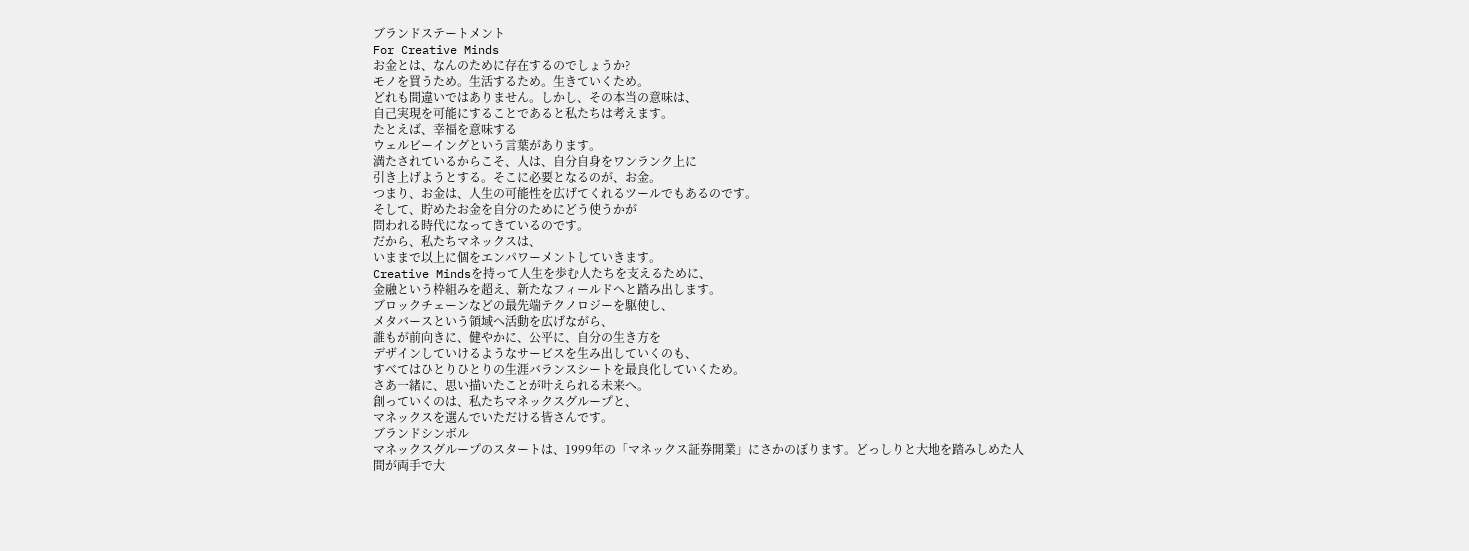ブランドステートメント
For Creative Minds
お金とは、なんのために存在するのでしょうか?
モノを買うため。生活するため。生きていくため。
どれも間違いではありません。しかし、その本当の意味は、
自己実現を可能にすることであると私たちは考えます。
たとえば、幸福を意味する
ウェルビーイングという言葉があります。
満たされているからこそ、人は、自分自身をワンランク上に
引き上げようとする。そこに必要となるのが、お金。
つまり、お金は、人生の可能性を広げてくれるツールでもあるのです。
そして、貯めたお金を自分のためにどう使うかが
問われる時代になってきているのです。
だから、私たちマネックスは、
いままで以上に個をエンパワーメントしていきます。
Creative Mindsを持って人生を歩む人たちを支えるために、
金融という枠組みを超え、新たなフィールドへと踏み出します。
ブロックチェーンなどの最先端テクノロジーを駆使し、
メタバースという領域へ活動を広げながら、
誰もが前向きに、健やかに、公平に、自分の生き方を
デザインしていけるようなサービスを生み出していくのも、
すべてはひとりひとりの生涯バランスシートを最良化していくため。
さあ一緒に、思い描いたことが叶えられる未来へ。
創っていくのは、私たちマネックスグループと、
マネックスを選んでいただける皆さんです。
ブランドシンボル
マネックスグループのスタートは、1999年の「マネックス証券開業」にさかのぼります。どっしりと大地を踏みしめた人間が両手で大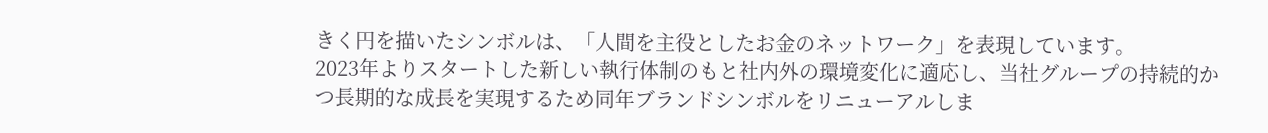きく円を描いたシンボルは、「人間を主役としたお金のネットワーク」を表現しています。
2023年よりスタートした新しい執行体制のもと社内外の環境変化に適応し、当社グループの持続的かつ長期的な成長を実現するため同年ブランドシンボルをリニューアルしま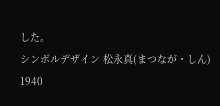した。
シンボルデザイン 松永真(まつなが・しん)
1940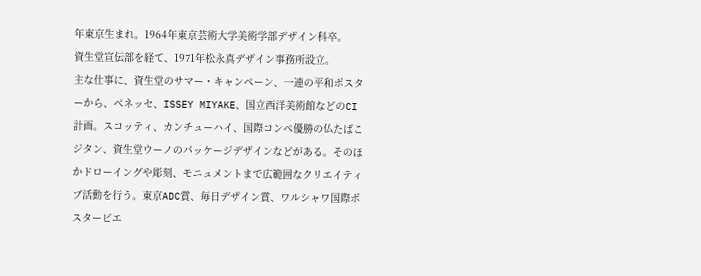年東京生まれ。1964年東京芸術大学美術学部デザイン科卒。
資生堂宣伝部を経て、1971年松永真デザイン事務所設立。
主な仕事に、資生堂のサマー・キャンペーン、一連の平和ポスターから、ベネッセ、ISSEY MIYAKE、国立西洋美術館などのCI計画。スコッティ、カンチューハイ、国際コンペ優勝の仏たばこジタン、資生堂ウーノのパッケージデザインなどがある。そのほかドローイングや彫刻、モニュメントまで広範囲なクリエイティブ活動を行う。東京ADC賞、毎日デザイン賞、ワルシャワ国際ポスタービエ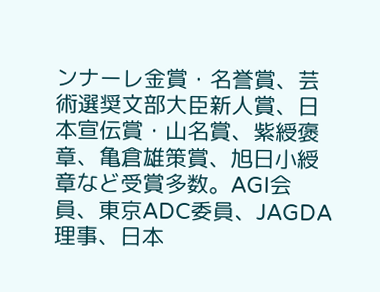ンナーレ金賞・名誉賞、芸術選奨文部大臣新人賞、日本宣伝賞・山名賞、紫綬褒章、亀倉雄策賞、旭日小綬章など受賞多数。AGI会員、東京ADC委員、JAGDA理事、日本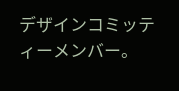デザインコミッティーメンバー。